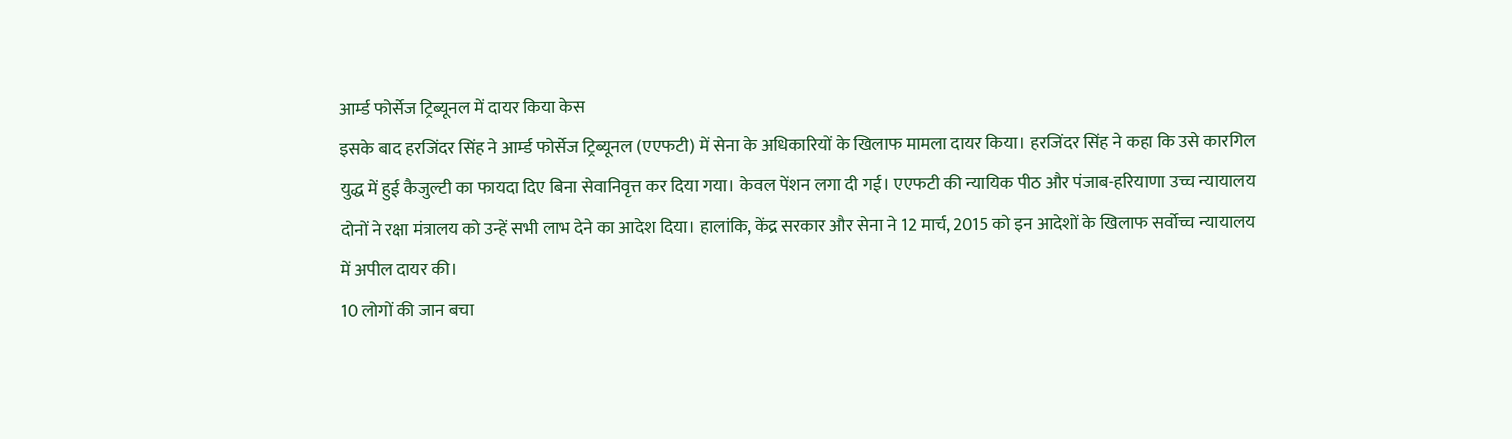आर्म्ड फोर्सेज ट्रिब्यूनल में दायर किया केस
इसके बाद हरजिंदर सिंह ने आर्म्ड फोर्सेज ट्रिब्यूनल (एएफटी) में सेना के अधिकारियों के खिलाफ मामला दायर किया। हरजिंदर सिंह ने कहा कि उसे कारगिल युद्ध में हुई कैजुल्टी का फायदा दिए बिना सेवानिवृत्त कर दिया गया। केवल पेंशन लगा दी गई। एएफटी की न्यायिक पीठ और पंजाब-हरियाणा उच्च न्यायालय दोनों ने रक्षा मंत्रालय को उन्हें सभी लाभ देने का आदेश दिया। हालांकि, केंद्र सरकार और सेना ने 12 मार्च, 2015 को इन आदेशों के खिलाफ सर्वोच्च न्यायालय में अपील दायर की।
10 लोगों की जान बचा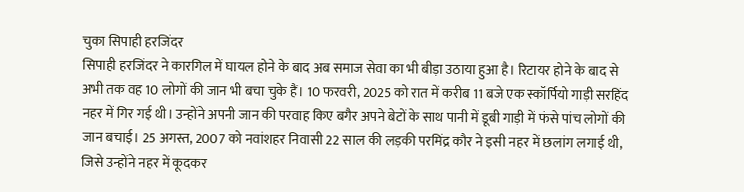चुका सिपाही हरजिंदर
सिपाही हरजिंदर ने कारगिल में घायल होने के बाद अब समाज सेवा का भी बीड़ा उठाया हुआ है। रिटायर होने के बाद से अभी तक वह 10 लोगों की जान भी बचा चुके हैं। 10 फरवरी, 2025 को रात में करीब 11 बजे एक स्कॉर्पियो गाड़ी सरहिंद नहर में गिर गई थी। उन्होंने अपनी जान की परवाह किए बगैर अपने बेटों के साथ पानी में डूबी गाड़ी में फंसे पांच लोगों की जान बचाई। 25 अगस्त, 2007 को नवांशहर निवासी 22 साल की लड़की परमिंद्र कौर ने इसी नहर में छलांग लगाई थी, जिसे उन्होंने नहर में कूदकर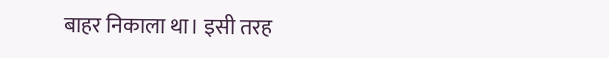बाहर निकाला था। इसी तरह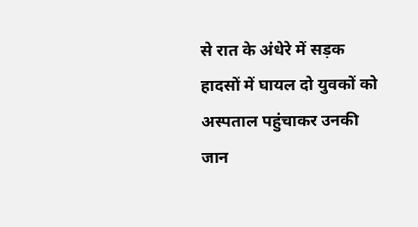से रात के अंधेरे में सड़क हादसों में घायल दो युवकों को अस्पताल पहुंचाकर उनकी जान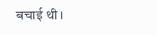बचाई थी।